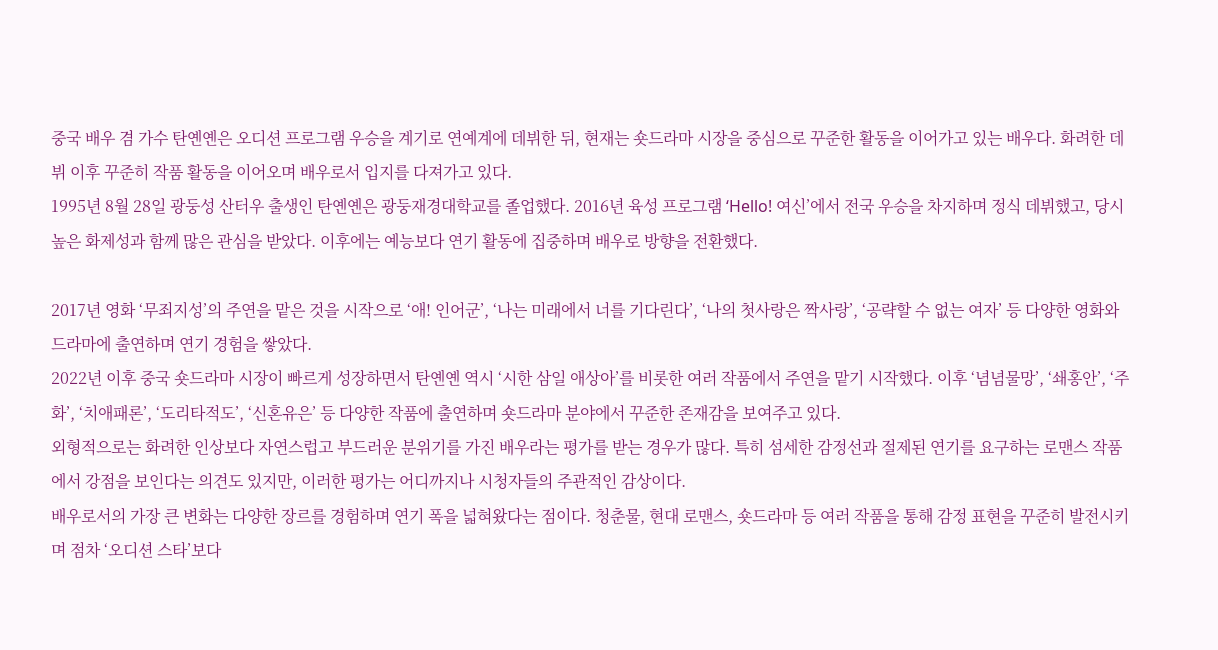중국 배우 겸 가수 탄옌옌은 오디션 프로그램 우승을 계기로 연예계에 데뷔한 뒤, 현재는 숏드라마 시장을 중심으로 꾸준한 활동을 이어가고 있는 배우다. 화려한 데뷔 이후 꾸준히 작품 활동을 이어오며 배우로서 입지를 다져가고 있다.
1995년 8월 28일 광둥성 산터우 출생인 탄옌옌은 광둥재경대학교를 졸업했다. 2016년 육성 프로그램 ‘Hello! 여신’에서 전국 우승을 차지하며 정식 데뷔했고, 당시 높은 화제성과 함께 많은 관심을 받았다. 이후에는 예능보다 연기 활동에 집중하며 배우로 방향을 전환했다.

2017년 영화 ‘무죄지성’의 주연을 맡은 것을 시작으로 ‘애! 인어군’, ‘나는 미래에서 너를 기다린다’, ‘나의 첫사랑은 짝사랑’, ‘공략할 수 없는 여자’ 등 다양한 영화와 드라마에 출연하며 연기 경험을 쌓았다.
2022년 이후 중국 숏드라마 시장이 빠르게 성장하면서 탄옌옌 역시 ‘시한 삼일 애상아’를 비롯한 여러 작품에서 주연을 맡기 시작했다. 이후 ‘념념물망’, ‘쇄홍안’, ‘주화’, ‘치애패론’, ‘도리타적도’, ‘신혼유은’ 등 다양한 작품에 출연하며 숏드라마 분야에서 꾸준한 존재감을 보여주고 있다.
외형적으로는 화려한 인상보다 자연스럽고 부드러운 분위기를 가진 배우라는 평가를 받는 경우가 많다. 특히 섬세한 감정선과 절제된 연기를 요구하는 로맨스 작품에서 강점을 보인다는 의견도 있지만, 이러한 평가는 어디까지나 시청자들의 주관적인 감상이다.
배우로서의 가장 큰 변화는 다양한 장르를 경험하며 연기 폭을 넓혀왔다는 점이다. 청춘물, 현대 로맨스, 숏드라마 등 여러 작품을 통해 감정 표현을 꾸준히 발전시키며 점차 ‘오디션 스타’보다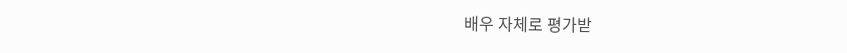배우 자체로 평가받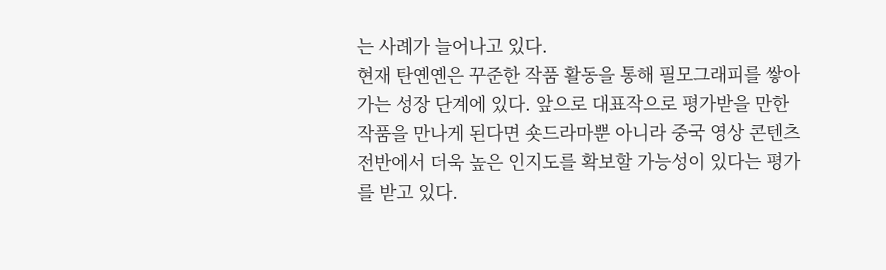는 사례가 늘어나고 있다.
현재 탄옌옌은 꾸준한 작품 활동을 통해 필모그래피를 쌓아가는 성장 단계에 있다. 앞으로 대표작으로 평가받을 만한 작품을 만나게 된다면 숏드라마뿐 아니라 중국 영상 콘텐츠 전반에서 더욱 높은 인지도를 확보할 가능성이 있다는 평가를 받고 있다.